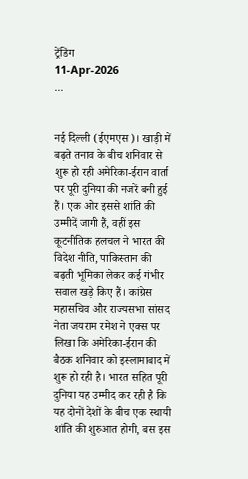ट्रेंडिंग
11-Apr-2026
...


नई दिल्ली (ईएमएस)। खाड़ी में बढ़ते तनाव के बीच शनिवार से शुरू हो रही अमेरिका-ईरान वार्ता पर पूरी दुनिया की नजरें बनी हुई हैं। एक ओर इससे शांति की उम्मीदें जागी हैं, वहीं इस कूटनीतिक हलचल ने भारत की विदेश नीति, पाकिस्तान की बढ़ती भूमिका लेकर कई गंभीर सवाल खड़े किए हैं। कांग्रेस महासचिव और राज्यसभा सांसद नेता जयराम रमेश ने एक्स पर लिखा कि अमेरिका-ईरान की बैठक शनिवार को इस्लामाबाद में शुरू हो रही है। भारत सहित पूरी दुनिया यह उम्मीद कर रही है कि यह दोनों देशों के बीच एक स्थायी शांति की शुरुआत होगी, बस इस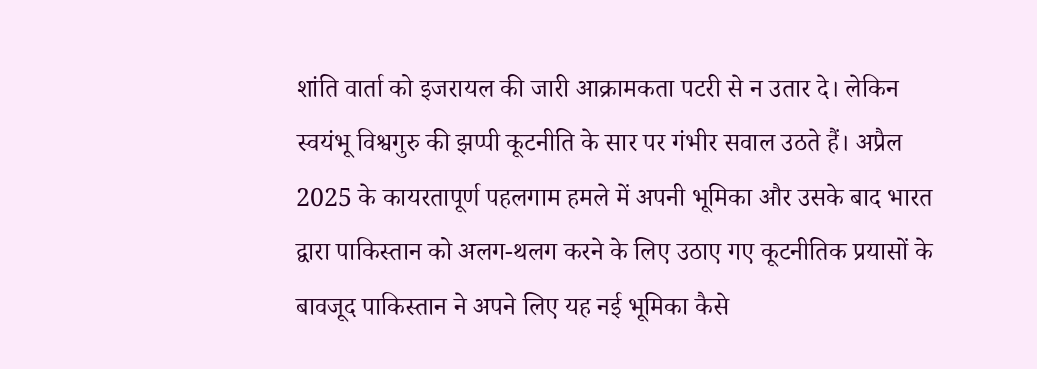शांति वार्ता को इजरायल की जारी आक्रामकता पटरी से न उतार दे। लेकिन स्वयंभू विश्वगुरु की झप्पी कूटनीति के सार पर गंभीर सवाल उठते हैं। अप्रैल 2025 के कायरतापूर्ण पहलगाम हमले में अपनी भूमिका और उसके बाद भारत द्वारा पाकिस्तान को अलग-थलग करने के लिए उठाए गए कूटनीतिक प्रयासों के बावजूद पाकिस्तान ने अपने लिए यह नई भूमिका कैसे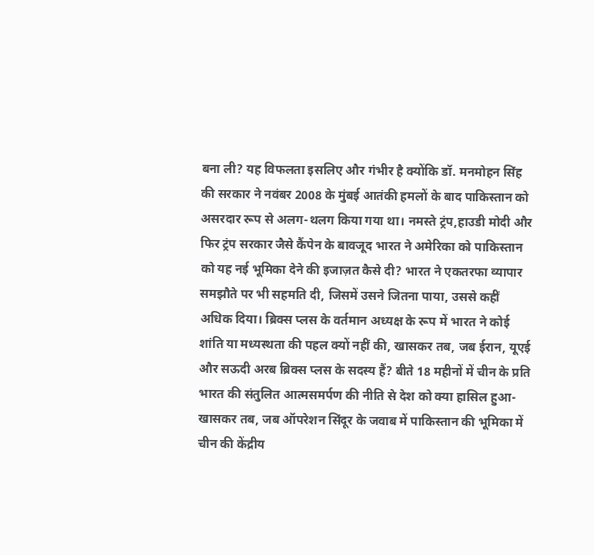बना ली? यह विफलता इसलिए और गंभीर है क्योंकि डॉ. मनमोहन सिंह की सरकार ने नवंबर 2008 के मुंबई आतंकी हमलों के बाद पाकिस्तान को असरदार रूप से अलग-थलग किया गया था। नमस्ते ट्रंप,हाउडी मोदी और फिर ट्रंप सरकार जैसे कैंपेन के बावजूद भारत ने अमेरिका को पाकिस्तान को यह नई भूमिका देने की इजाज़त कैसे दी? भारत ने एकतरफा व्यापार समझौते पर भी सहमति दी, जिसमें उसने जितना पाया, उससे कहीं अधिक दिया। ब्रिक्स प्लस के वर्तमान अध्यक्ष के रूप में भारत ने कोई शांति या मध्यस्थता की पहल क्यों नहीं की, खासकर तब, जब ईरान, यूएई और सऊदी अरब ब्रिक्स प्लस के सदस्य हैं? बीते 18 महीनों में चीन के प्रति भारत की संतुलित आत्मसमर्पण की नीति से देश को क्या हासिल हुआ-खासकर तब, जब ऑपरेशन सिंदूर के जवाब में पाकिस्तान की भूमिका में चीन की केंद्रीय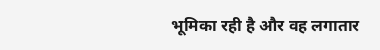भूमिका रही है और वह लगातार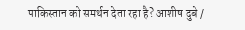पाकिस्तान को समर्थन देता रहा है? आशीष दुबे /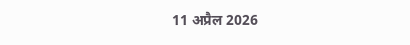11 अप्रैल 2026